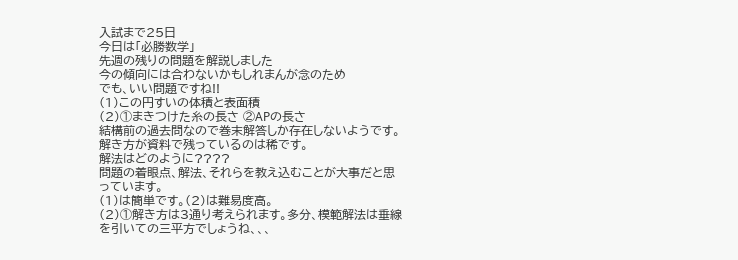入試まで25日
今日は「必勝数学」
先週の残りの問題を解説しました
今の傾向には合わないかもしれまんが念のため
でも、いい問題ですね!!
(1)この円すいの体積と表面積
(2)①まきつけた糸の長さ ②APの長さ
結構前の過去問なので巻末解答しか存在しないようです。解き方が資料で残っているのは稀です。
解法はどのように????
問題の着眼点、解法、それらを教え込むことが大事だと思っています。
(1)は簡単です。(2)は難易度高。
(2)①解き方は3通り考えられます。多分、模範解法は垂線を引いての三平方でしょうね、、、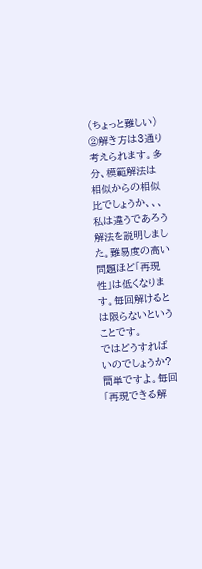(ちょっと難しい)
②解き方は3通り考えられます。多分、模範解法は相似からの相似比でしょうか、、、
私は違うであろう解法を説明しました。難易度の高い問題ほど「再現性」は低くなります。毎回解けるとは限らないということです。
ではどうすればいのでしょうか?
簡単ですよ。毎回「再現できる解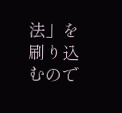法」を刷り込むので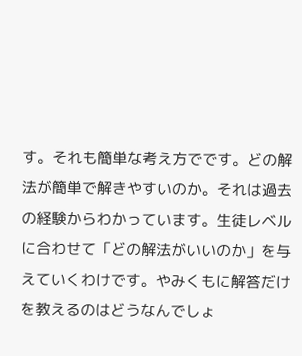す。それも簡単な考え方でです。どの解法が簡単で解きやすいのか。それは過去の経験からわかっています。生徒レベルに合わせて「どの解法がいいのか」を与えていくわけです。やみくもに解答だけを教えるのはどうなんでしょ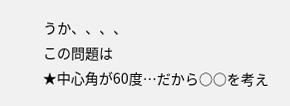うか、、、、
この問題は
★中心角が60度…だから○○を考え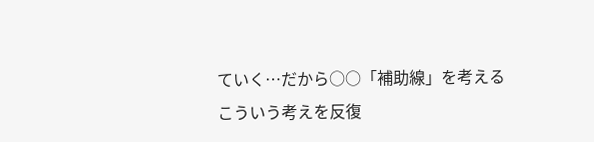ていく…だから○○「補助線」を考える
こういう考えを反復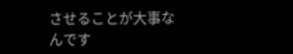させることが大事なんです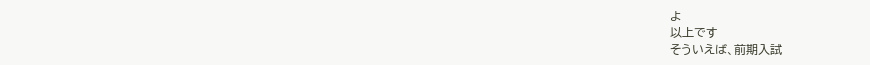よ
以上です
そういえば、前期入試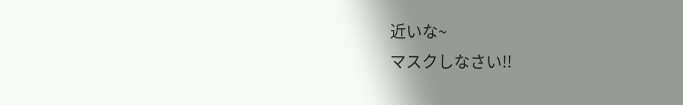近いな~
マスクしなさい!!